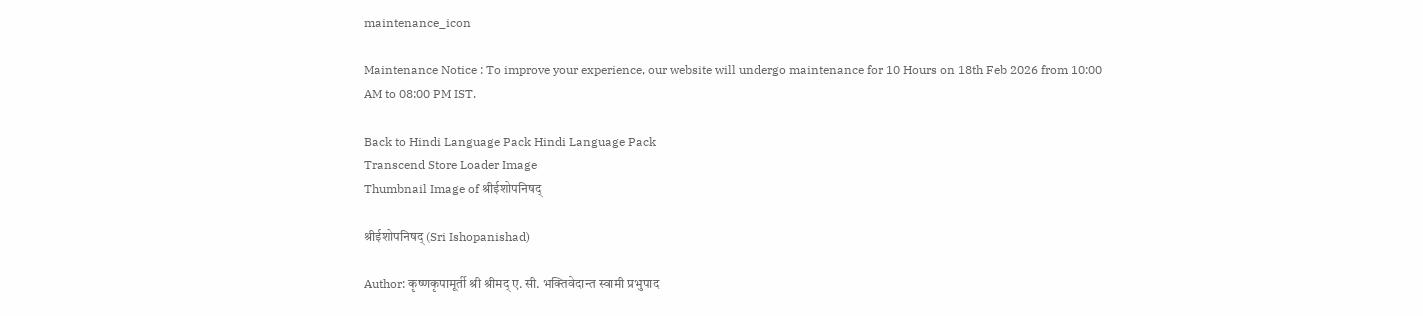maintenance_icon

Maintenance Notice : To improve your experience, our website will undergo maintenance for 10 Hours on 18th Feb 2026 from 10:00 AM to 08:00 PM IST.

Back to Hindi Language Pack Hindi Language Pack
Transcend Store Loader Image
Thumbnail Image of श्रीईशोपनिषद्

श्रीईशोपनिषद् (Sri Ishopanishad)

Author: कृष्णकृपामूर्ती श्री श्रीमद् ए. सी. भक्तिवेदान्त स्वामी प्रभुपाद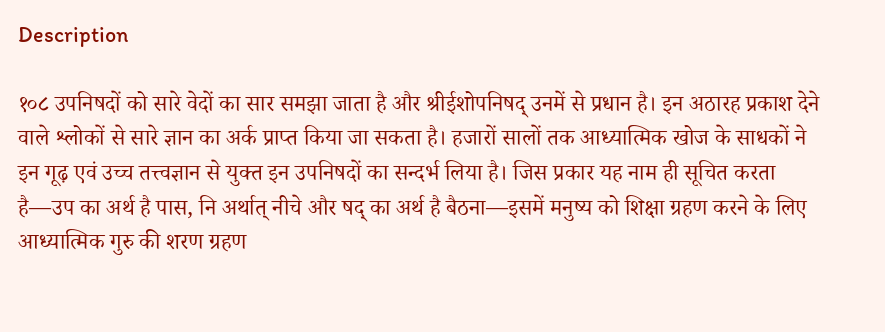Description

१०८ उपनिषदों को सारे वेदों का सार समझा जाता है और श्रीईशोपनिषद् उनमें से प्रधान है। इन अठारह प्रकाश देने वाले श्लोकों से सारे ज्ञान का अर्क प्राप्त किया जा सकता है। हजारों सालों तक आध्यात्मिक खोज के साधकों ने इन गूढ़ एवं उच्च तत्त्वज्ञान से युक्त इन उपनिषदों का सन्दर्भ लिया है। जिस प्रकार यह नाम ही सूचित करता है—उप का अर्थ है पास, नि अर्थात् नीचे और षद् का अर्थ है बैठना—इसमें मनुष्य को शिक्षा ग्रहण करने के लिए आध्यात्मिक गुरु की शरण ग्रहण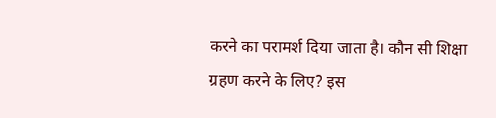करने का परामर्श दिया जाता है। कौन सी शिक्षा ग्रहण करने के लिए? इस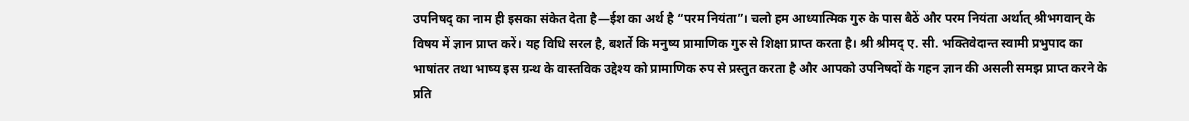उपनिषद् का नाम ही इसका संकेत देता है—ईश का अर्थ है “परम नियंता”। चलो हम आध्यात्मिक गुरु के पास बैठें और परम नियंता अर्थात् श्रीभगवान् के विषय में ज्ञान प्राप्त करें। यह विधि सरल है, बशर्ते कि मनुष्य प्रामाणिक गुरु से शिक्षा प्राप्त करता है। श्री श्रीमद् ए. सी. भक्तिवेदान्त स्वामी प्रभुपाद का भाषांतर तथा भाष्य इस ग्रन्थ के वास्तविक उद्देश्य को प्रामाणिक रुप से प्रस्तुत करता है और आपको उपनिषदों के गहन ज्ञान की असली समझ प्राप्त करने के प्रति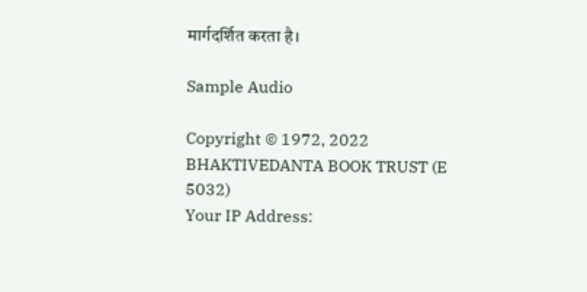मार्गदर्शित करता है।

Sample Audio

Copyright © 1972, 2022 BHAKTIVEDANTA BOOK TRUST (E 5032)
Your IP Address: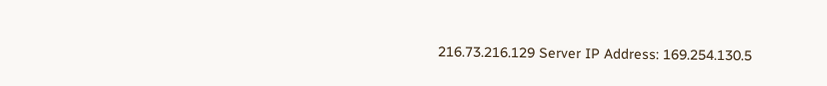216.73.216.129 Server IP Address: 169.254.130.5